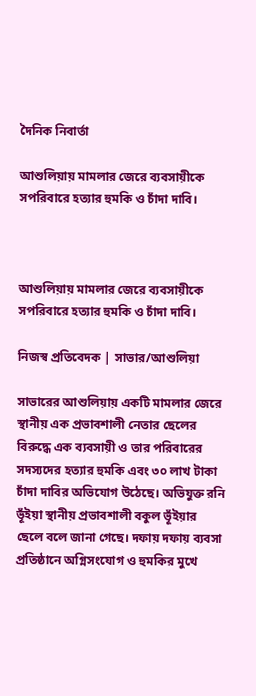দৈনিক নিবার্তা

আশুলিয়ায় মামলার জেরে ব্যবসায়ীকে সপরিবারে হত্যার হুমকি ও চাঁদা দাবি।



আশুলিয়ায় মামলার জেরে ব্যবসায়ীকে সপরিবারে হত্যার হুমকি ও চাঁদা দাবি।

নিজস্ব প্রতিবেদক | সাভার/আশুলিয়া

সাভারের আশুলিয়ায় একটি মামলার জেরে স্থানীয় এক প্রভাবশালী নেতার ছেলের বিরুদ্ধে এক ব্যবসায়ী ও তার পরিবারের সদস্যদের হত্যার হুমকি এবং ৩০ লাখ টাকা চাঁদা দাবির অভিযোগ উঠেছে। অভিযুক্ত রনি ভূঁইয়া স্থানীয় প্রভাবশালী বকুল ভূঁইয়ার ছেলে বলে জানা গেছে। দফায় দফায় ব্যবসা প্রতিষ্ঠানে অগ্নিসংযোগ ও হুমকির মুখে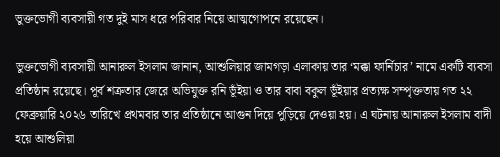ভুক্তভোগী ব্যবসায়ী গত দুই মাস ধরে পরিবার নিয়ে আত্মগোপনে রয়েছেন।

ভুক্তভোগী ব্যবসায়ী আনারুল ইসলাম জানান, আশুলিয়ার জামগড়া এলাকায় তার ‘মক্কা ফার্নিচার’ নামে একটি ব্যবসা প্রতিষ্ঠান রয়েছে। পূর্ব শত্রুতার জেরে অভিযুক্ত রনি ভূঁইয়া ও তার বাবা বকুল ভূঁইয়ার প্রত্যক্ষ সম্পৃক্ততায় গত ২২ ফেব্রুয়ারি ২০২৬ তারিখে প্রথমবার তার প্রতিষ্ঠানে আগুন দিয়ে পুড়িয়ে দেওয়া হয়। এ ঘটনায় আনারুল ইসলাম বাদী হয়ে আশুলিয়া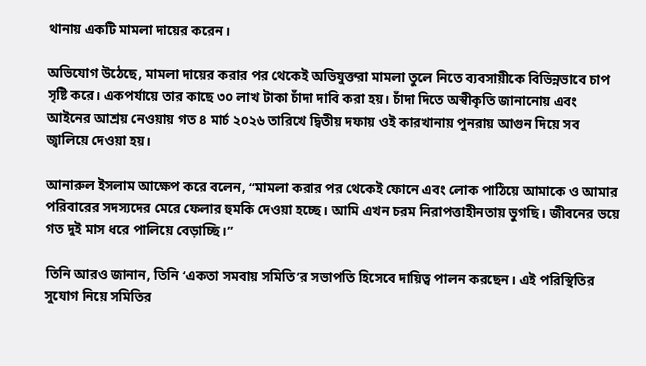থানায় একটি মামলা দায়ের করেন।

অভিযোগ উঠেছে, মামলা দায়ের করার পর থেকেই অভিযুক্তরা মামলা তুলে নিতে ব্যবসায়ীকে বিভিন্নভাবে চাপ সৃষ্টি করে। একপর্যায়ে তার কাছে ৩০ লাখ টাকা চাঁদা দাবি করা হয়। চাঁদা দিতে অস্বীকৃতি জানানোয় এবং আইনের আশ্রয় নেওয়ায় গত ৪ মার্চ ২০২৬ তারিখে দ্বিতীয় দফায় ওই কারখানায় পুনরায় আগুন দিয়ে সব জ্বালিয়ে দেওয়া হয়।

আনারুল ইসলাম আক্ষেপ করে বলেন, “মামলা করার পর থেকেই ফোনে এবং লোক পাঠিয়ে আমাকে ও আমার পরিবারের সদস্যদের মেরে ফেলার হুমকি দেওয়া হচ্ছে। আমি এখন চরম নিরাপত্তাহীনতায় ভুগছি। জীবনের ভয়ে গত দুই মাস ধরে পালিয়ে বেড়াচ্ছি।”

তিনি আরও জানান, তিনি ‘একতা সমবায় সমিতি’র সভাপতি হিসেবে দায়িত্ব পালন করছেন। এই পরিস্থিতির সুযোগ নিয়ে সমিতির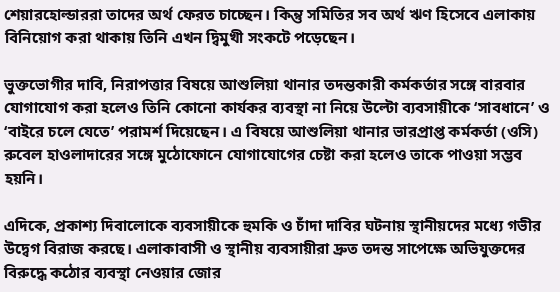শেয়ারহোল্ডাররা তাদের অর্থ ফেরত চাচ্ছেন। কিন্তু সমিতির সব অর্থ ঋণ হিসেবে এলাকায় বিনিয়োগ করা থাকায় তিনি এখন দ্বিমুখী সংকটে পড়েছেন।

ভুক্তভোগীর দাবি, নিরাপত্তার বিষয়ে আশুলিয়া থানার তদন্তকারী কর্মকর্তার সঙ্গে বারবার যোগাযোগ করা হলেও তিনি কোনো কার্যকর ব্যবস্থা না নিয়ে উল্টো ব্যবসায়ীকে ‘সাবধানে’ ও ‘বাইরে চলে যেতে’ পরামর্শ দিয়েছেন। এ বিষয়ে আশুলিয়া থানার ভারপ্রাপ্ত কর্মকর্তা (ওসি) রুবেল হাওলাদারের সঙ্গে মুঠোফোনে যোগাযোগের চেষ্টা করা হলেও তাকে পাওয়া সম্ভব হয়নি।

এদিকে, প্রকাশ্য দিবালোকে ব্যবসায়ীকে হুমকি ও চাঁদা দাবির ঘটনায় স্থানীয়দের মধ্যে গভীর উদ্বেগ বিরাজ করছে। এলাকাবাসী ও স্থানীয় ব্যবসায়ীরা দ্রুত তদন্ত সাপেক্ষে অভিযুক্তদের বিরুদ্ধে কঠোর ব্যবস্থা নেওয়ার জোর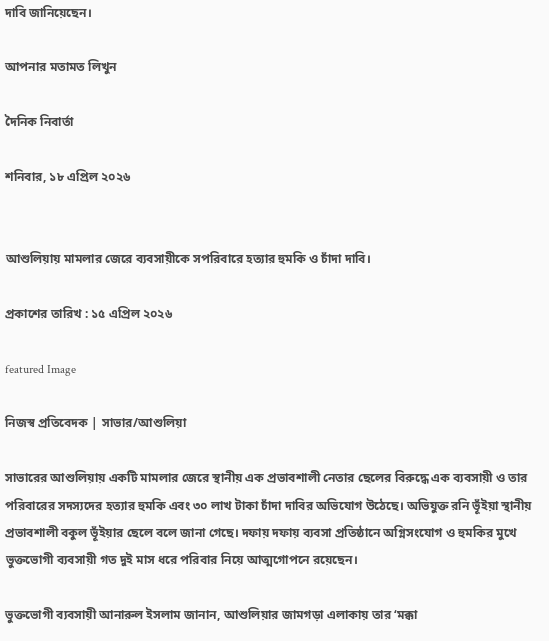দাবি জানিয়েছেন।

আপনার মতামত লিখুন

দৈনিক নিবার্তা

শনিবার, ১৮ এপ্রিল ২০২৬


আশুলিয়ায় মামলার জেরে ব্যবসায়ীকে সপরিবারে হত্যার হুমকি ও চাঁদা দাবি।

প্রকাশের তারিখ : ১৫ এপ্রিল ২০২৬

featured Image

নিজস্ব প্রতিবেদক | সাভার/আশুলিয়া

সাভারের আশুলিয়ায় একটি মামলার জেরে স্থানীয় এক প্রভাবশালী নেতার ছেলের বিরুদ্ধে এক ব্যবসায়ী ও তার পরিবারের সদস্যদের হত্যার হুমকি এবং ৩০ লাখ টাকা চাঁদা দাবির অভিযোগ উঠেছে। অভিযুক্ত রনি ভূঁইয়া স্থানীয় প্রভাবশালী বকুল ভূঁইয়ার ছেলে বলে জানা গেছে। দফায় দফায় ব্যবসা প্রতিষ্ঠানে অগ্নিসংযোগ ও হুমকির মুখে ভুক্তভোগী ব্যবসায়ী গত দুই মাস ধরে পরিবার নিয়ে আত্মগোপনে রয়েছেন।

ভুক্তভোগী ব্যবসায়ী আনারুল ইসলাম জানান, আশুলিয়ার জামগড়া এলাকায় তার ‘মক্কা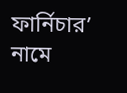ফার্নিচার’ নামে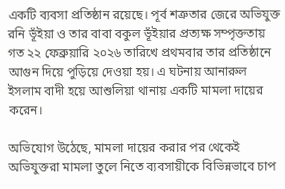একটি ব্যবসা প্রতিষ্ঠান রয়েছে। পূর্ব শত্রুতার জেরে অভিযুক্ত রনি ভূঁইয়া ও তার বাবা বকুল ভূঁইয়ার প্রত্যক্ষ সম্পৃক্ততায় গত ২২ ফেব্রুয়ারি ২০২৬ তারিখে প্রথমবার তার প্রতিষ্ঠানে আগুন দিয়ে পুড়িয়ে দেওয়া হয়। এ ঘটনায় আনারুল ইসলাম বাদী হয়ে আশুলিয়া থানায় একটি মামলা দায়ের করেন।

অভিযোগ উঠেছে, মামলা দায়ের করার পর থেকেই অভিযুক্তরা মামলা তুলে নিতে ব্যবসায়ীকে বিভিন্নভাবে চাপ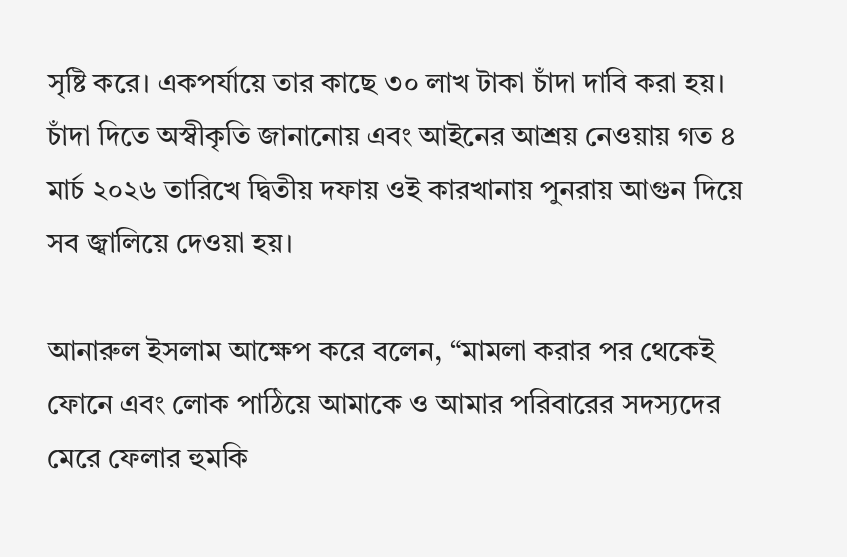সৃষ্টি করে। একপর্যায়ে তার কাছে ৩০ লাখ টাকা চাঁদা দাবি করা হয়। চাঁদা দিতে অস্বীকৃতি জানানোয় এবং আইনের আশ্রয় নেওয়ায় গত ৪ মার্চ ২০২৬ তারিখে দ্বিতীয় দফায় ওই কারখানায় পুনরায় আগুন দিয়ে সব জ্বালিয়ে দেওয়া হয়।

আনারুল ইসলাম আক্ষেপ করে বলেন, “মামলা করার পর থেকেই ফোনে এবং লোক পাঠিয়ে আমাকে ও আমার পরিবারের সদস্যদের মেরে ফেলার হুমকি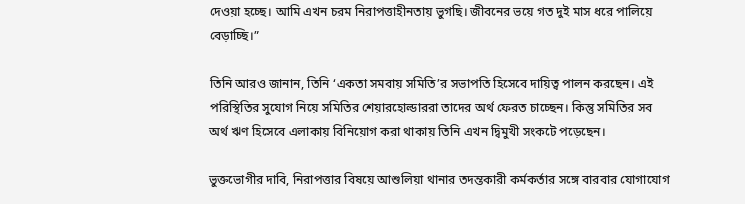দেওয়া হচ্ছে। আমি এখন চরম নিরাপত্তাহীনতায় ভুগছি। জীবনের ভয়ে গত দুই মাস ধরে পালিয়ে বেড়াচ্ছি।”

তিনি আরও জানান, তিনি ‘একতা সমবায় সমিতি’র সভাপতি হিসেবে দায়িত্ব পালন করছেন। এই পরিস্থিতির সুযোগ নিয়ে সমিতির শেয়ারহোল্ডাররা তাদের অর্থ ফেরত চাচ্ছেন। কিন্তু সমিতির সব অর্থ ঋণ হিসেবে এলাকায় বিনিয়োগ করা থাকায় তিনি এখন দ্বিমুখী সংকটে পড়েছেন।

ভুক্তভোগীর দাবি, নিরাপত্তার বিষয়ে আশুলিয়া থানার তদন্তকারী কর্মকর্তার সঙ্গে বারবার যোগাযোগ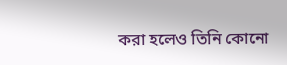করা হলেও তিনি কোনো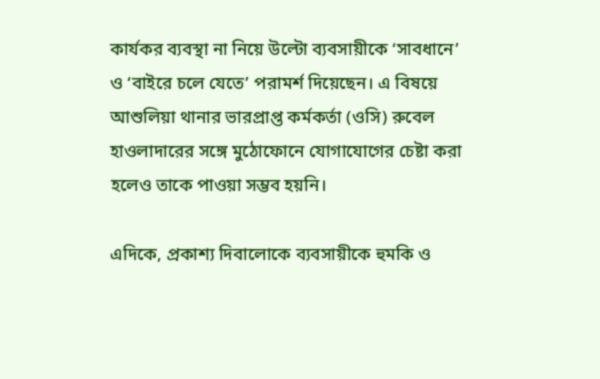কার্যকর ব্যবস্থা না নিয়ে উল্টো ব্যবসায়ীকে ‘সাবধানে’ ও ‘বাইরে চলে যেতে’ পরামর্শ দিয়েছেন। এ বিষয়ে আশুলিয়া থানার ভারপ্রাপ্ত কর্মকর্তা (ওসি) রুবেল হাওলাদারের সঙ্গে মুঠোফোনে যোগাযোগের চেষ্টা করা হলেও তাকে পাওয়া সম্ভব হয়নি।

এদিকে, প্রকাশ্য দিবালোকে ব্যবসায়ীকে হুমকি ও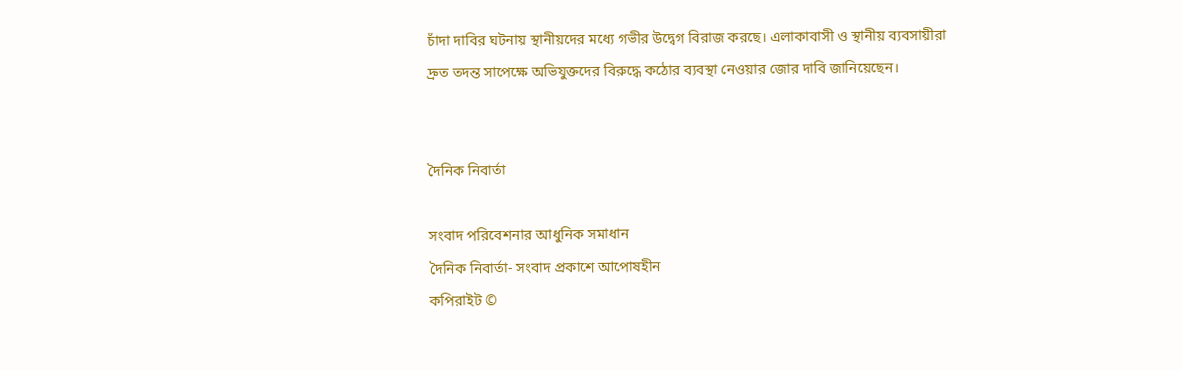চাঁদা দাবির ঘটনায় স্থানীয়দের মধ্যে গভীর উদ্বেগ বিরাজ করছে। এলাকাবাসী ও স্থানীয় ব্যবসায়ীরা দ্রুত তদন্ত সাপেক্ষে অভিযুক্তদের বিরুদ্ধে কঠোর ব্যবস্থা নেওয়ার জোর দাবি জানিয়েছেন।


দৈনিক নিবার্তা

সংবাদ পরিবেশনার আধুনিক সমাধান
দৈনিক নিবার্তা- সংবাদ প্রকাশে আপোষহীন
কপিরাইট ©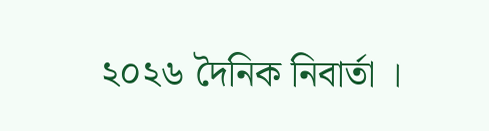২০২৬ দৈনিক নিবার্তা ।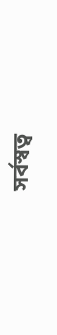সর্বস্বত্ব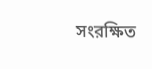সংরক্ষিত